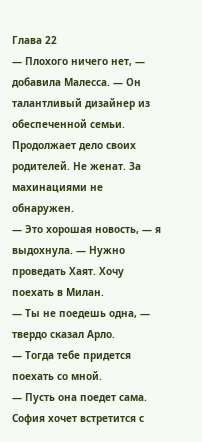Глава 22
— Плохого ничего нет, — добавила Малесса. — Он талантливый дизайнер из обеспеченной семьи. Продолжает дело своих родителей. Не женат. За махинациями не обнаружен.
— Это хорошая новость, — я выдохнула. — Нужно проведать Хаят. Хочу поехать в Милан.
— Ты не поедешь одна, — твердо сказал Арло.
— Тогда тебе придется поехать со мной.
— Пусть она поедет сама. София хочет встретится с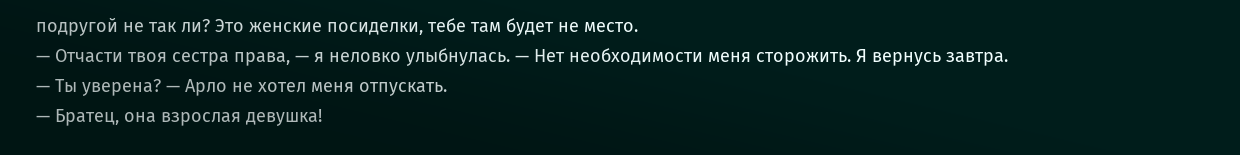подругой не так ли? Это женские посиделки, тебе там будет не место.
— Отчасти твоя сестра права, — я неловко улыбнулась. — Нет необходимости меня сторожить. Я вернусь завтра.
— Ты уверена? — Арло не хотел меня отпускать.
— Братец, она взрослая девушка!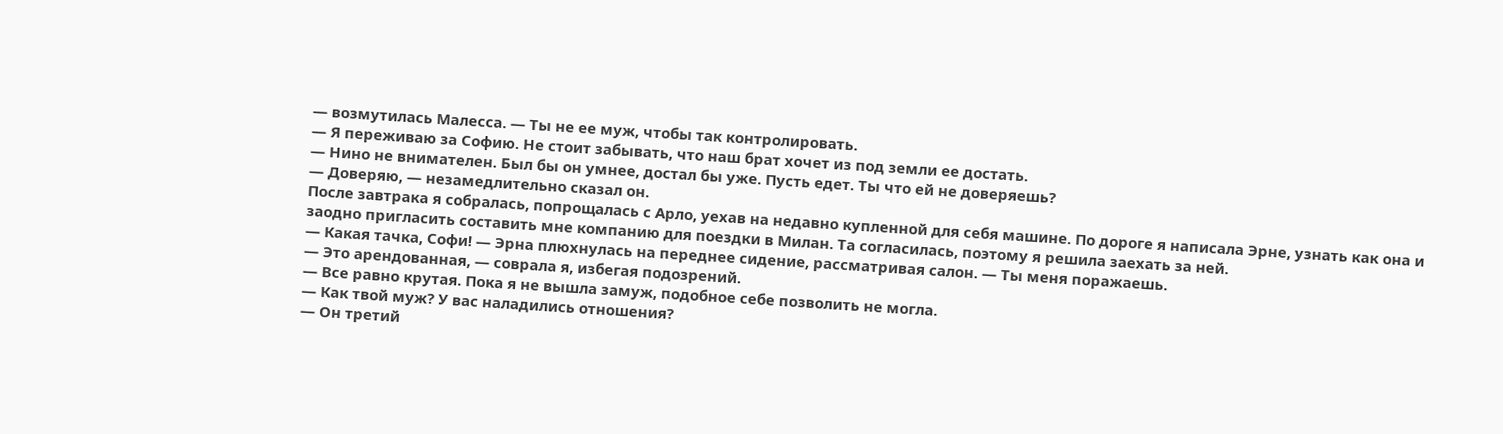— возмутилась Малесса. — Ты не ее муж, чтобы так контролировать.
— Я переживаю за Софию. Не стоит забывать, что наш брат хочет из под земли ее достать.
— Нино не внимателен. Был бы он умнее, достал бы уже. Пусть едет. Ты что ей не доверяешь?
— Доверяю, — незамедлительно сказал он.
После завтрака я собралась, попрощалась с Арло, уехав на недавно купленной для себя машине. По дороге я написала Эрне, узнать как она и заодно пригласить составить мне компанию для поездки в Милан. Та согласилась, поэтому я решила заехать за ней.
— Какая тачка, Софи! — Эрна плюхнулась на переднее сидение, рассматривая салон. — Ты меня поражаешь.
— Это арендованная, — соврала я, избегая подозрений.
— Все равно крутая. Пока я не вышла замуж, подобное себе позволить не могла.
— Как твой муж? У вас наладились отношения?
— Он третий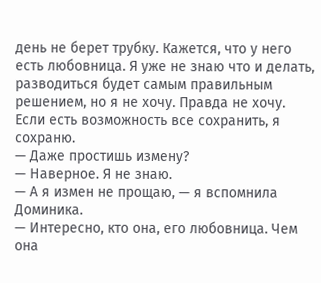день не берет трубку. Кажется, что у него есть любовница. Я уже не знаю что и делать, разводиться будет самым правильным решением, но я не хочу. Правда не хочу. Если есть возможность все сохранить, я сохраню.
— Даже простишь измену?
— Наверное. Я не знаю.
— А я измен не прощаю, — я вспомнила Доминика.
— Интересно, кто она, его любовница. Чем она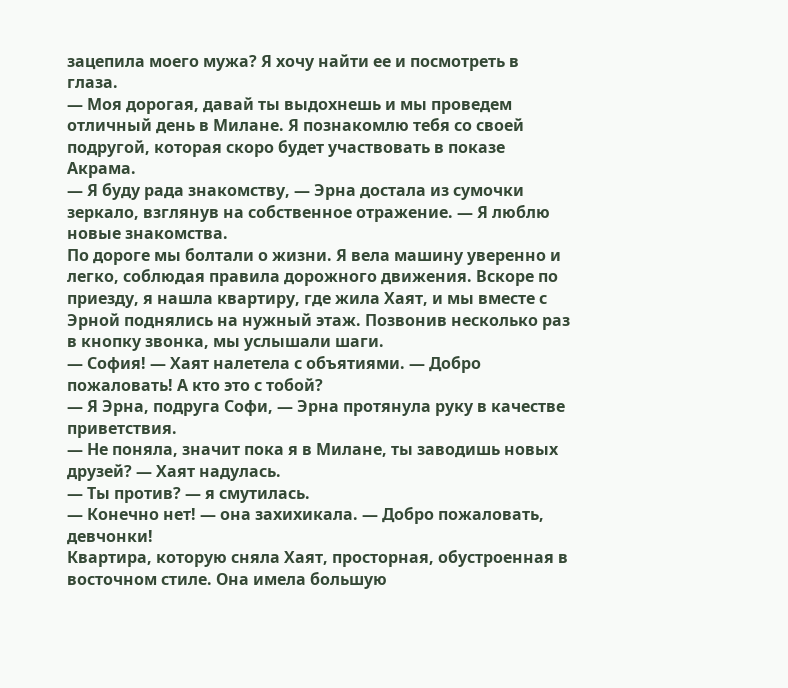зацепила моего мужа? Я хочу найти ее и посмотреть в глаза.
— Моя дорогая, давай ты выдохнешь и мы проведем отличный день в Милане. Я познакомлю тебя со своей подругой, которая скоро будет участвовать в показе Акрама.
— Я буду рада знакомству, — Эрна достала из сумочки зеркало, взглянув на собственное отражение. — Я люблю новые знакомства.
По дороге мы болтали о жизни. Я вела машину уверенно и легко, соблюдая правила дорожного движения. Вскоре по приезду, я нашла квартиру, где жила Хаят, и мы вместе с Эрной поднялись на нужный этаж. Позвонив несколько раз в кнопку звонка, мы услышали шаги.
— София! — Хаят налетела с объятиями. — Добро пожаловать! А кто это с тобой?
— Я Эрна, подруга Софи, — Эрна протянула руку в качестве приветствия.
— Не поняла, значит пока я в Милане, ты заводишь новых друзей? — Хаят надулась.
— Ты против? — я смутилась.
— Конечно нет! — она захихикала. — Добро пожаловать, девчонки!
Квартира, которую сняла Хаят, просторная, обустроенная в восточном стиле. Она имела большую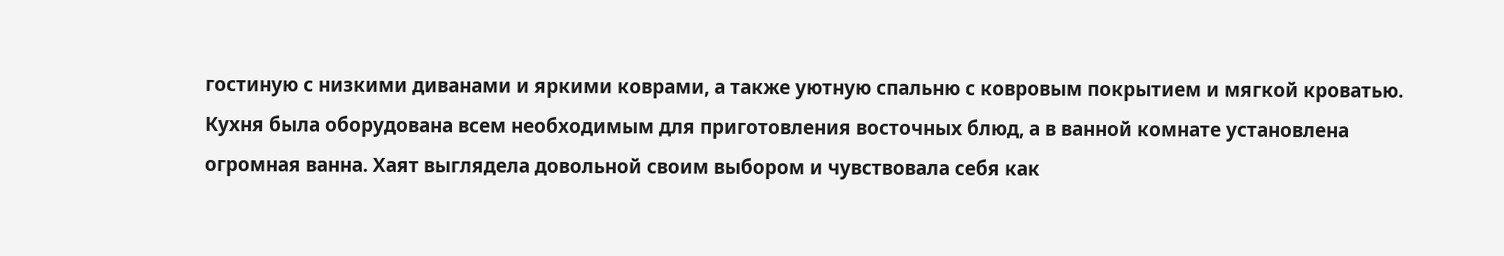гостиную с низкими диванами и яркими коврами, а также уютную спальню с ковровым покрытием и мягкой кроватью. Кухня была оборудована всем необходимым для приготовления восточных блюд, а в ванной комнате установлена огромная ванна. Хаят выглядела довольной своим выбором и чувствовала себя как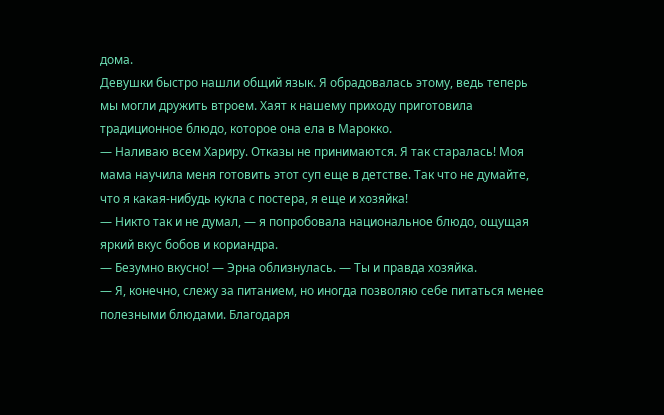дома.
Девушки быстро нашли общий язык. Я обрадовалась этому, ведь теперь мы могли дружить втроем. Хаят к нашему приходу приготовила традиционное блюдо, которое она ела в Марокко.
— Наливаю всем Хариру. Отказы не принимаются. Я так старалась! Моя мама научила меня готовить этот суп еще в детстве. Так что не думайте, что я какая-нибудь кукла с постера, я еще и хозяйка!
— Никто так и не думал, — я попробовала национальное блюдо, ощущая яркий вкус бобов и кориандра.
— Безумно вкусно! — Эрна облизнулась. — Ты и правда хозяйка.
— Я, конечно, слежу за питанием, но иногда позволяю себе питаться менее полезными блюдами. Благодаря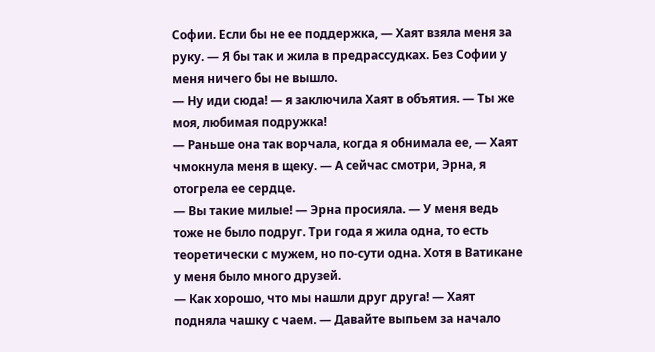Софии. Если бы не ее поддержка, — Хаят взяла меня за руку. — Я бы так и жила в предрассудках. Без Софии у меня ничего бы не вышло.
— Ну иди сюда! — я заключила Хаят в объятия. — Ты же моя, любимая подружка!
— Раньше она так ворчала, когда я обнимала ее, — Хаят чмокнула меня в щеку. — А сейчас смотри, Эрна, я отогрела ее сердце.
— Вы такие милые! — Эрна просияла. — У меня ведь тоже не было подруг. Три года я жила одна, то есть теоретически с мужем, но по-сути одна. Хотя в Ватикане у меня было много друзей.
— Как хорошо, что мы нашли друг друга! — Хаят подняла чашку с чаем. — Давайте выпьем за начало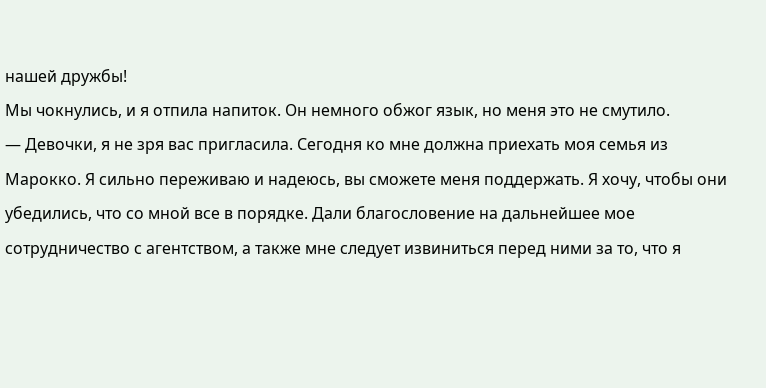нашей дружбы!
Мы чокнулись, и я отпила напиток. Он немного обжог язык, но меня это не смутило.
— Девочки, я не зря вас пригласила. Сегодня ко мне должна приехать моя семья из Марокко. Я сильно переживаю и надеюсь, вы сможете меня поддержать. Я хочу, чтобы они убедились, что со мной все в порядке. Дали благословение на дальнейшее мое сотрудничество с агентством, а также мне следует извиниться перед ними за то, что я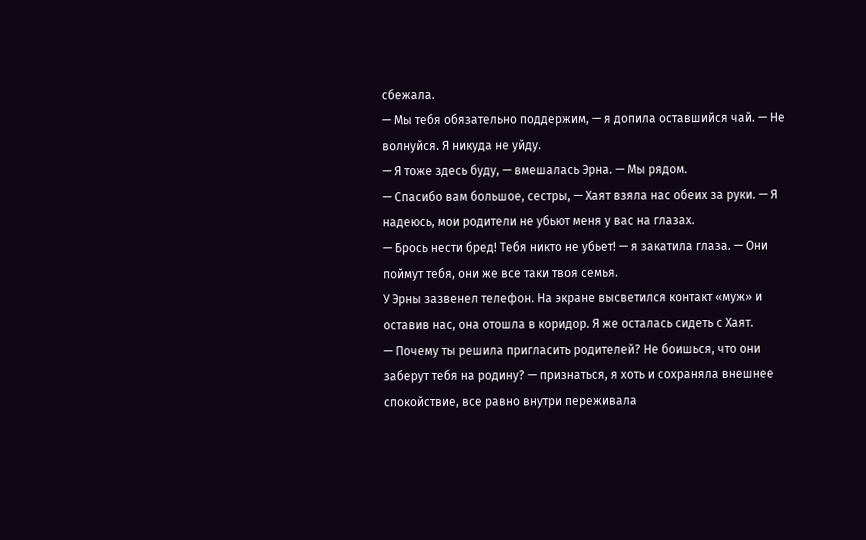сбежала.
— Мы тебя обязательно поддержим, — я допила оставшийся чай. — Не волнуйся. Я никуда не уйду.
— Я тоже здесь буду, — вмешалась Эрна. — Мы рядом.
— Спасибо вам большое, сестры, — Хаят взяла нас обеих за руки. — Я надеюсь, мои родители не убьют меня у вас на глазах.
— Брось нести бред! Тебя никто не убьет! — я закатила глаза. — Они поймут тебя, они же все таки твоя семья.
У Эрны зазвенел телефон. На экране высветился контакт «муж» и оставив нас, она отошла в коридор. Я же осталась сидеть с Хаят.
— Почему ты решила пригласить родителей? Не боишься, что они заберут тебя на родину? — признаться, я хоть и сохраняла внешнее спокойствие, все равно внутри переживала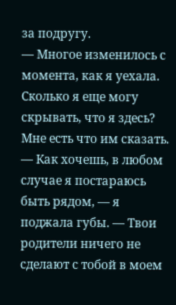за подругу.
— Многое изменилось с момента, как я уехала. Сколько я еще могу скрывать, что я здесь? Мне есть что им сказать.
— Как хочешь, в любом случае я постараюсь быть рядом, — я поджала губы. — Твои родители ничего не сделают с тобой в моем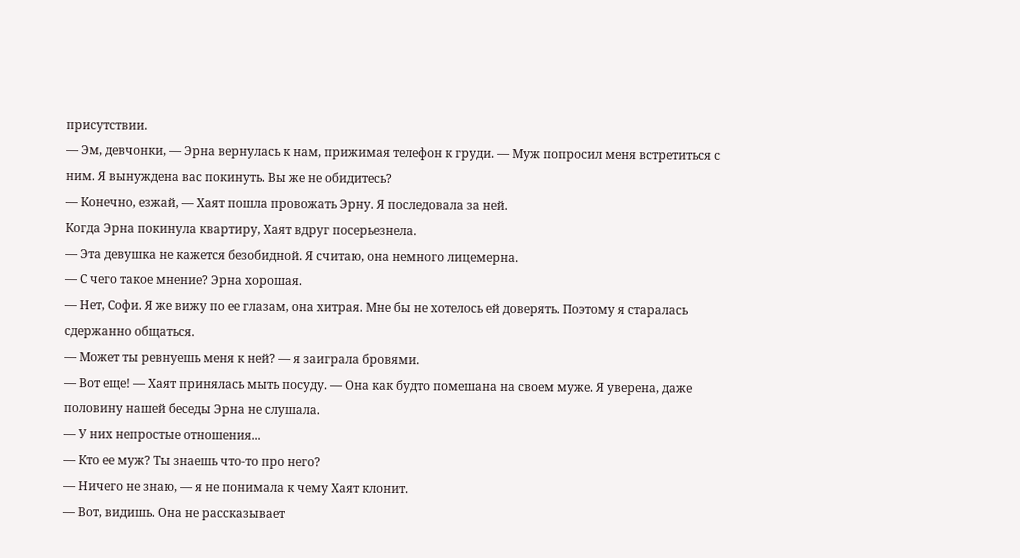присутствии.
— Эм, девчонки, — Эрна вернулась к нам, прижимая телефон к груди. — Муж попросил меня встретиться с ним. Я вынуждена вас покинуть. Вы же не обидитесь?
— Конечно, езжай, — Хаят пошла провожать Эрну. Я последовала за ней.
Когда Эрна покинула квартиру, Хаят вдруг посерьезнела.
— Эта девушка не кажется безобидной. Я считаю, она немного лицемерна.
— С чего такое мнение? Эрна хорошая.
— Нет, Софи. Я же вижу по ее глазам, она хитрая. Мне бы не хотелось ей доверять. Поэтому я старалась сдержанно общаться.
— Может ты ревнуешь меня к ней? — я заиграла бровями.
— Вот еще! — Хаят принялась мыть посуду. — Она как будто помешана на своем муже. Я уверена, даже половину нашей беседы Эрна не слушала.
— У них непростые отношения...
— Кто ее муж? Ты знаешь что-то про него?
— Ничего не знаю, — я не понимала к чему Хаят клонит.
— Вот, видишь. Она не рассказывает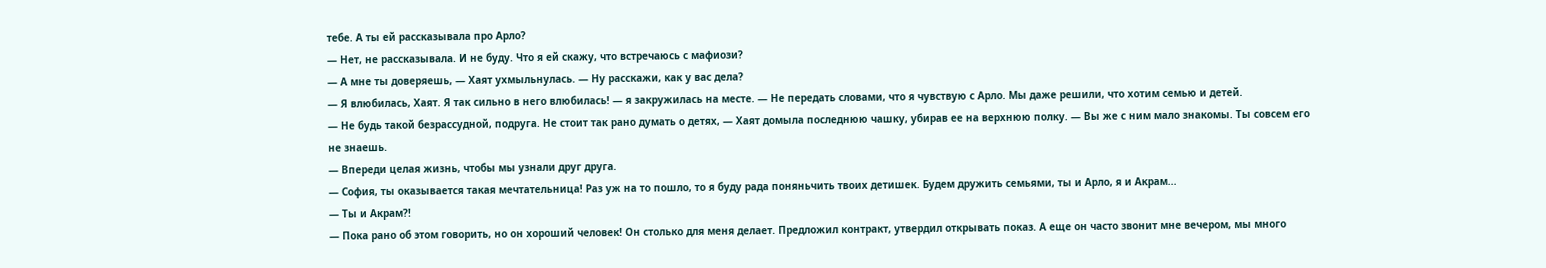тебе. А ты ей рассказывала про Арло?
— Нет, не рассказывала. И не буду. Что я ей скажу, что встречаюсь с мафиози?
— А мне ты доверяешь, — Хаят ухмыльнулась. — Ну расскажи, как у вас дела?
— Я влюбилась, Хаят. Я так сильно в него влюбилась! — я закружилась на месте. — Не передать словами, что я чувствую с Арло. Мы даже решили, что хотим семью и детей.
— Не будь такой безрассудной, подруга. Не стоит так рано думать о детях, — Хаят домыла последнюю чашку, убирав ее на верхнюю полку. — Вы же с ним мало знакомы. Ты совсем его не знаешь.
— Впереди целая жизнь, чтобы мы узнали друг друга.
— София, ты оказывается такая мечтательница! Раз уж на то пошло, то я буду рада поняньчить твоих детишек. Будем дружить семьями, ты и Арло, я и Акрам...
— Ты и Акрам?!
— Пока рано об этом говорить, но он хороший человек! Он столько для меня делает. Предложил контракт, утвердил открывать показ. А еще он часто звонит мне вечером, мы много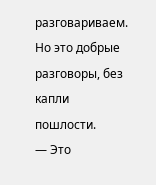разговариваем. Но это добрые разговоры, без капли пошлости.
— Это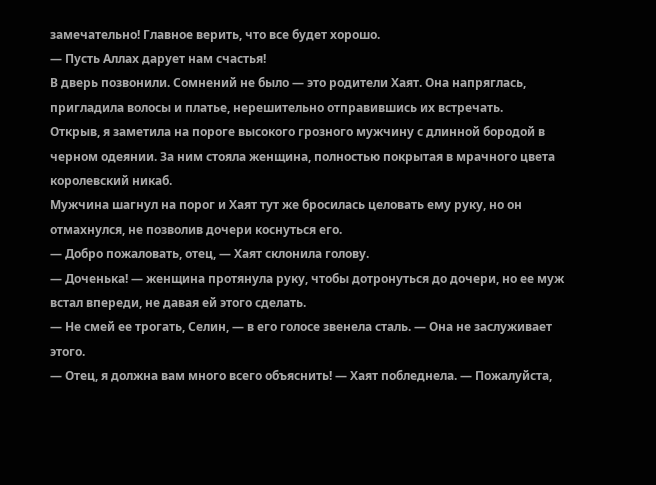замечательно! Главное верить, что все будет хорошо.
— Пусть Аллах дарует нам счастья!
В дверь позвонили. Сомнений не было — это родители Хаят. Она напряглась, пригладила волосы и платье, нерешительно отправившись их встречать.
Открыв, я заметила на пороге высокого грозного мужчину с длинной бородой в черном одеянии. За ним стояла женщина, полностью покрытая в мрачного цвета королевский никаб.
Мужчина шагнул на порог и Хаят тут же бросилась целовать ему руку, но он отмахнулся, не позволив дочери коснуться его.
— Добро пожаловать, отец, — Хаят склонила голову.
— Доченька! — женщина протянула руку, чтобы дотронуться до дочери, но ее муж встал впереди, не давая ей этого сделать.
— Не смей ее трогать, Селин, — в его голосе звенела сталь. — Она не заслуживает этого.
— Отец, я должна вам много всего объяснить! — Хаят побледнела. — Пожалуйста,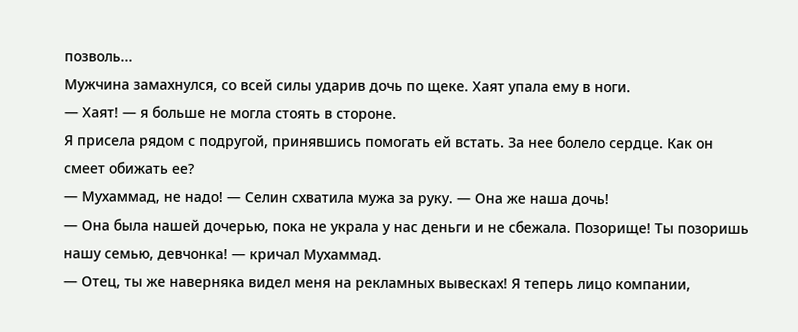позволь...
Мужчина замахнулся, со всей силы ударив дочь по щеке. Хаят упала ему в ноги.
— Хаят! — я больше не могла стоять в стороне.
Я присела рядом с подругой, принявшись помогать ей встать. За нее болело сердце. Как он смеет обижать ее?
— Мухаммад, не надо! — Селин схватила мужа за руку. — Она же наша дочь!
— Она была нашей дочерью, пока не украла у нас деньги и не сбежала. Позорище! Ты позоришь нашу семью, девчонка! — кричал Мухаммад.
— Отец, ты же наверняка видел меня на рекламных вывесках! Я теперь лицо компании,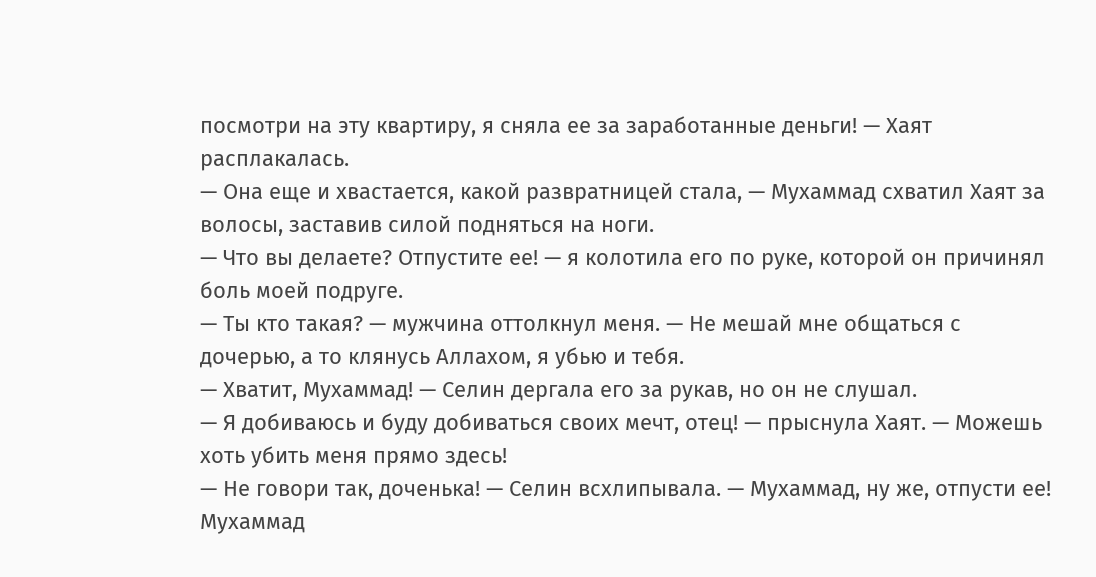посмотри на эту квартиру, я сняла ее за заработанные деньги! — Хаят расплакалась.
— Она еще и хвастается, какой развратницей стала, — Мухаммад схватил Хаят за волосы, заставив силой подняться на ноги.
— Что вы делаете? Отпустите ее! — я колотила его по руке, которой он причинял боль моей подруге.
— Ты кто такая? — мужчина оттолкнул меня. — Не мешай мне общаться с дочерью, а то клянусь Аллахом, я убью и тебя.
— Хватит, Мухаммад! — Селин дергала его за рукав, но он не слушал.
— Я добиваюсь и буду добиваться своих мечт, отец! — прыснула Хаят. — Можешь хоть убить меня прямо здесь!
— Не говори так, доченька! — Селин всхлипывала. — Мухаммад, ну же, отпусти ее!
Мухаммад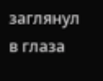заглянул в глаза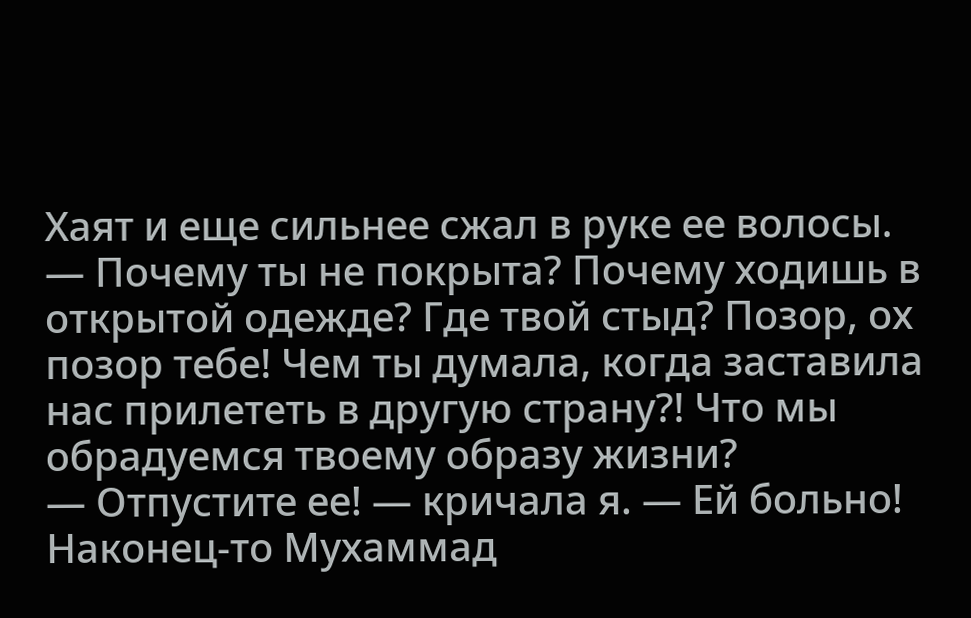Хаят и еще сильнее сжал в руке ее волосы.
— Почему ты не покрыта? Почему ходишь в открытой одежде? Где твой стыд? Позор, ох позор тебе! Чем ты думала, когда заставила нас прилететь в другую страну?! Что мы обрадуемся твоему образу жизни?
— Отпустите ее! — кричала я. — Ей больно!
Наконец-то Мухаммад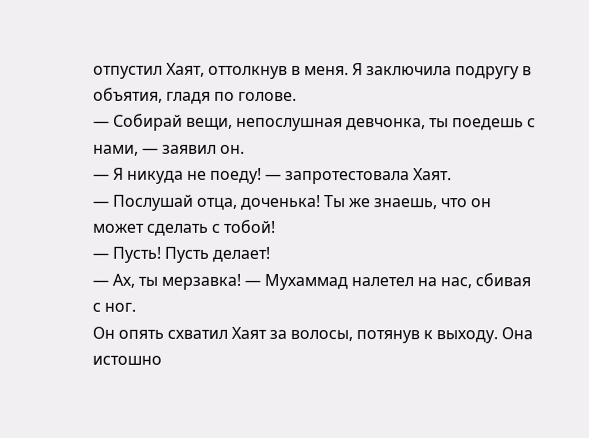отпустил Хаят, оттолкнув в меня. Я заключила подругу в объятия, гладя по голове.
— Собирай вещи, непослушная девчонка, ты поедешь с нами, — заявил он.
— Я никуда не поеду! — запротестовала Хаят.
— Послушай отца, доченька! Ты же знаешь, что он может сделать с тобой!
— Пусть! Пусть делает!
— Ах, ты мерзавка! — Мухаммад налетел на нас, сбивая с ног.
Он опять схватил Хаят за волосы, потянув к выходу. Она истошно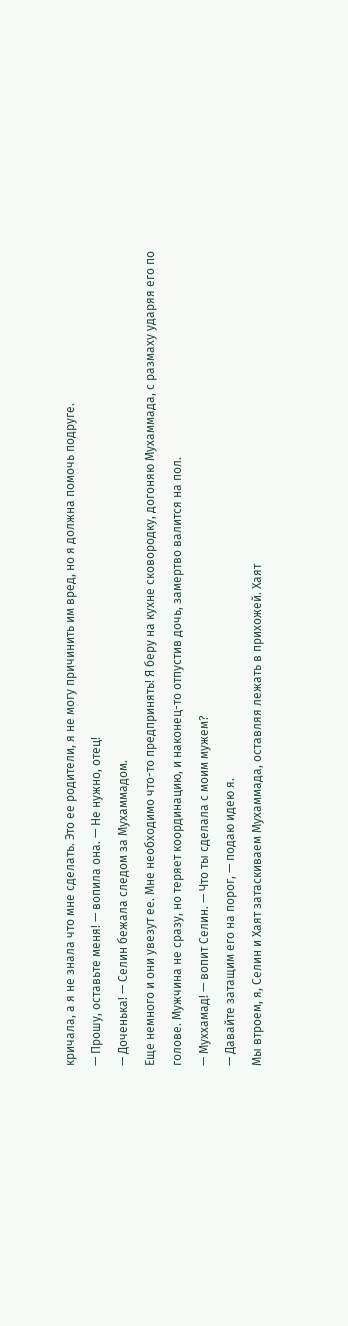кричала, а я не знала что мне сделать. Это ее родители, я не могу причинить им вред, но я должна помочь подруге.
— Прошу, оставьте меня! — вопила она. — Не нужно, отец!
— Доченька! — Селин бежала следом за Мухаммадом.
Еще немного и они увезут ее. Мне необходимо что-то предпринять! Я беру на кухне сковородку, догоняю Мухаммада, с размаху ударяя его по голове. Мужчина не сразу, но теряет координацию, и наконец-то отпустив дочь, замертво валится на пол.
— Муххамад! — вопит Селин. — Что ты сделала с моим мужем?
— Давайте затащим его на порог, — подаю идею я.
Мы втроем, я, Селин и Хаят затаскиваем Мухаммада, оставляя лежать в прихожей. Хаят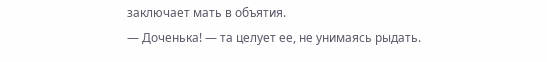заключает мать в объятия.
— Доченька! — та целует ее, не унимаясь рыдать.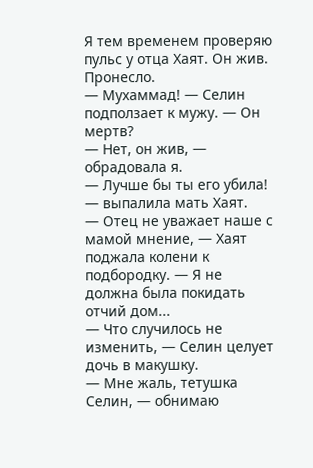Я тем временем проверяю пульс у отца Хаят. Он жив. Пронесло.
— Мухаммад! — Селин подползает к мужу. — Он мертв?
— Нет, он жив, — обрадовала я.
— Лучше бы ты его убила! — выпалила мать Хаят.
— Отец не уважает наше с мамой мнение, — Хаят поджала колени к подбородку. — Я не должна была покидать отчий дом...
— Что случилось не изменить, — Селин целует дочь в макушку.
— Мне жаль, тетушка Селин, — обнимаю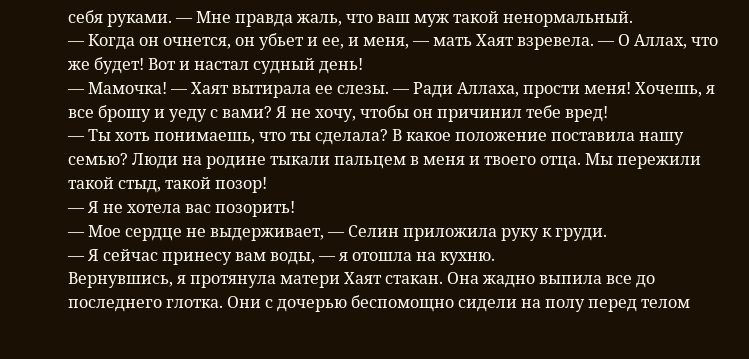себя руками. — Мне правда жаль, что ваш муж такой ненормальный.
— Когда он очнется, он убьет и ее, и меня, — мать Хаят взревела. — О Аллах, что же будет! Вот и настал судный день!
— Мамочка! — Хаят вытирала ее слезы. — Ради Аллаха, прости меня! Хочешь, я все брошу и уеду с вами? Я не хочу, чтобы он причинил тебе вред!
— Ты хоть понимаешь, что ты сделала? В какое положение поставила нашу семью? Люди на родине тыкали пальцем в меня и твоего отца. Мы пережили такой стыд, такой позор!
— Я не хотела вас позорить!
— Мое сердце не выдерживает, — Селин приложила руку к груди.
— Я сейчас принесу вам воды, — я отошла на кухню.
Вернувшись, я протянула матери Хаят стакан. Она жадно выпила все до последнего глотка. Они с дочерью беспомощно сидели на полу перед телом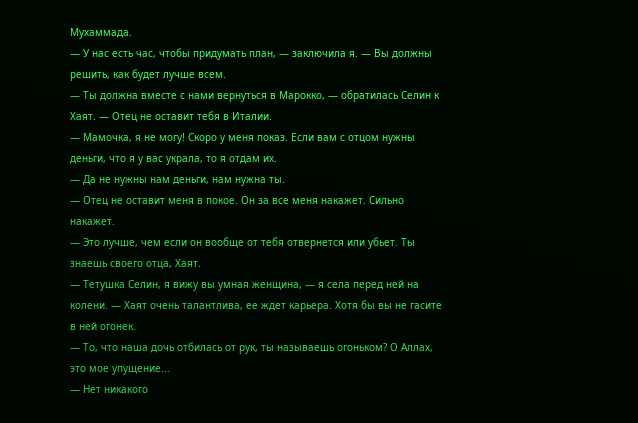Мухаммада.
— У нас есть час, чтобы придумать план, — заключила я. — Вы должны решить, как будет лучше всем.
— Ты должна вместе с нами вернуться в Марокко, — обратилась Селин к Хаят. — Отец не оставит тебя в Италии.
— Мамочка, я не могу! Скоро у меня показ. Если вам с отцом нужны деньги, что я у вас украла, то я отдам их.
— Да не нужны нам деньги, нам нужна ты.
— Отец не оставит меня в покое. Он за все меня накажет. Сильно накажет.
— Это лучше, чем если он вообще от тебя отвернется или убьет. Ты знаешь своего отца, Хаят.
— Тетушка Селин, я вижу вы умная женщина, — я села перед ней на колени. — Хаят очень талантлива, ее ждет карьера. Хотя бы вы не гасите в ней огонек.
— То, что наша дочь отбилась от рук, ты называешь огоньком? О Аллах, это мое упущение...
— Нет никакого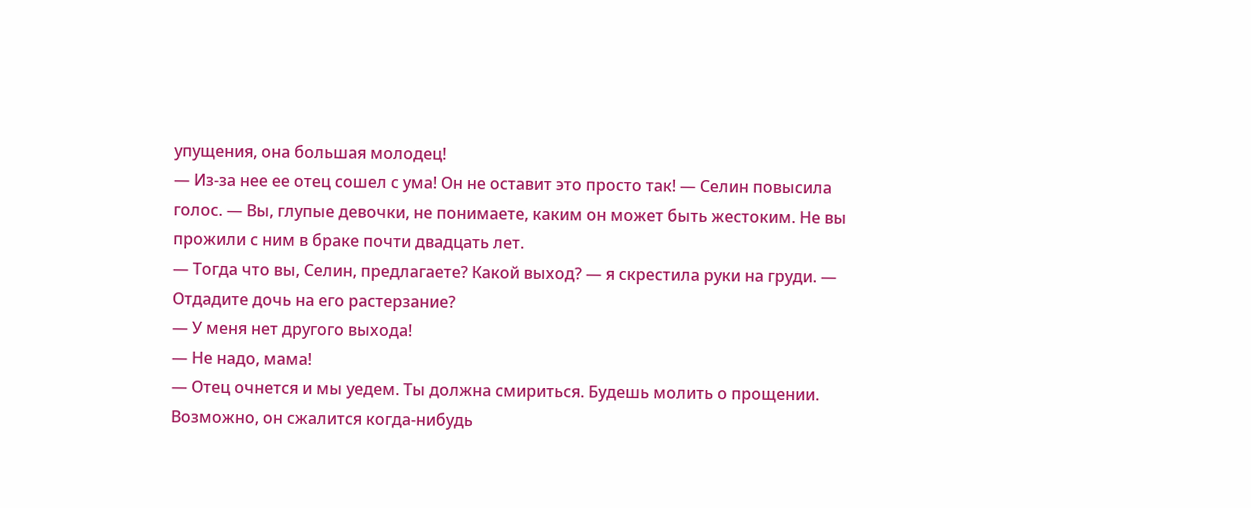упущения, она большая молодец!
— Из-за нее ее отец сошел с ума! Он не оставит это просто так! — Селин повысила голос. — Вы, глупые девочки, не понимаете, каким он может быть жестоким. Не вы прожили с ним в браке почти двадцать лет.
— Тогда что вы, Селин, предлагаете? Какой выход? — я скрестила руки на груди. — Отдадите дочь на его растерзание?
— У меня нет другого выхода!
— Не надо, мама!
— Отец очнется и мы уедем. Ты должна смириться. Будешь молить о прощении. Возможно, он сжалится когда-нибудь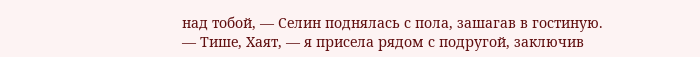над тобой, — Селин поднялась с пола, зашагав в гостиную.
— Тише, Хаят, — я присела рядом с подругой, заключив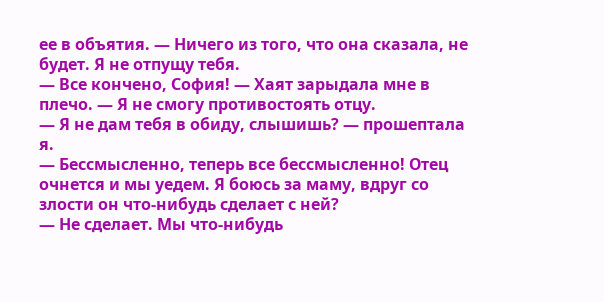ее в объятия. — Ничего из того, что она сказала, не будет. Я не отпущу тебя.
— Все кончено, София! — Хаят зарыдала мне в плечо. — Я не смогу противостоять отцу.
— Я не дам тебя в обиду, слышишь? — прошептала я.
— Бессмысленно, теперь все бессмысленно! Отец очнется и мы уедем. Я боюсь за маму, вдруг со злости он что-нибудь сделает с ней?
— Не сделает. Мы что-нибудь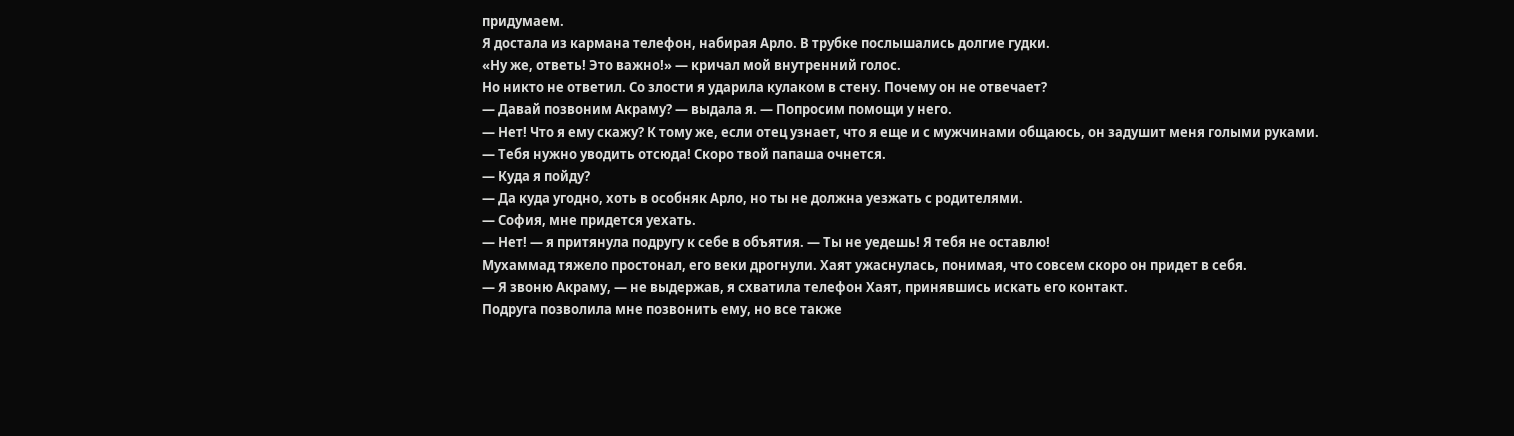придумаем.
Я достала из кармана телефон, набирая Арло. В трубке послышались долгие гудки.
«Ну же, ответь! Это важно!» — кричал мой внутренний голос.
Но никто не ответил. Со злости я ударила кулаком в стену. Почему он не отвечает?
— Давай позвоним Акраму? — выдала я. — Попросим помощи у него.
— Нет! Что я ему скажу? К тому же, если отец узнает, что я еще и с мужчинами общаюсь, он задушит меня голыми руками.
— Тебя нужно уводить отсюда! Скоро твой папаша очнется.
— Куда я пойду?
— Да куда угодно, хоть в особняк Арло, но ты не должна уезжать с родителями.
— София, мне придется уехать.
— Нет! — я притянула подругу к себе в объятия. — Ты не уедешь! Я тебя не оставлю!
Мухаммад тяжело простонал, его веки дрогнули. Хаят ужаснулась, понимая, что совсем скоро он придет в себя.
— Я звоню Акраму, — не выдержав, я схватила телефон Хаят, принявшись искать его контакт.
Подруга позволила мне позвонить ему, но все также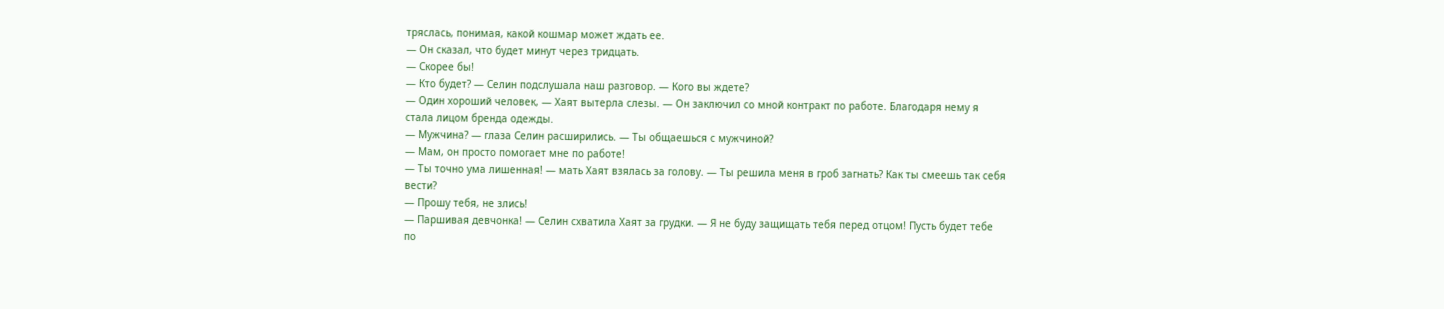тряслась, понимая, какой кошмар может ждать ее.
— Он сказал, что будет минут через тридцать.
— Скорее бы!
— Кто будет? — Селин подслушала наш разговор. — Кого вы ждете?
— Один хороший человек, — Хаят вытерла слезы. — Он заключил со мной контракт по работе. Благодаря нему я стала лицом бренда одежды.
— Мужчина? — глаза Селин расширились. — Ты общаешься с мужчиной?
— Мам, он просто помогает мне по работе!
— Ты точно ума лишенная! — мать Хаят взялась за голову. — Ты решила меня в гроб загнать? Как ты смеешь так себя вести?
— Прошу тебя, не злись!
— Паршивая девчонка! — Селин схватила Хаят за грудки. — Я не буду защищать тебя перед отцом! Пусть будет тебе по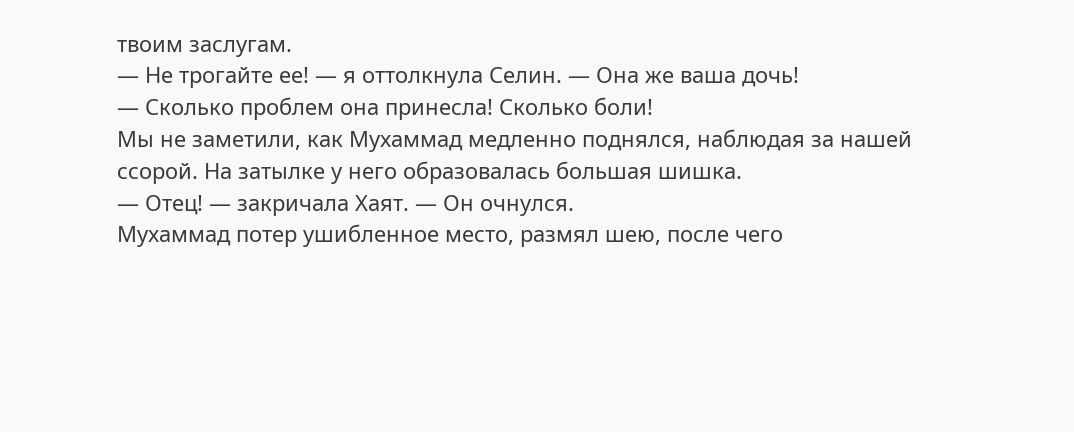твоим заслугам.
— Не трогайте ее! — я оттолкнула Селин. — Она же ваша дочь!
— Сколько проблем она принесла! Сколько боли!
Мы не заметили, как Мухаммад медленно поднялся, наблюдая за нашей ссорой. На затылке у него образовалась большая шишка.
— Отец! — закричала Хаят. — Он очнулся.
Мухаммад потер ушибленное место, размял шею, после чего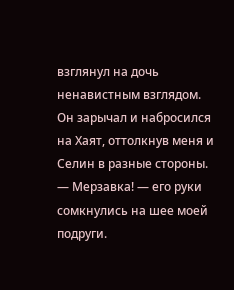взглянул на дочь ненавистным взглядом. Он зарычал и набросился на Хаят, оттолкнув меня и Селин в разные стороны.
— Мерзавка! — его руки сомкнулись на шее моей подруги.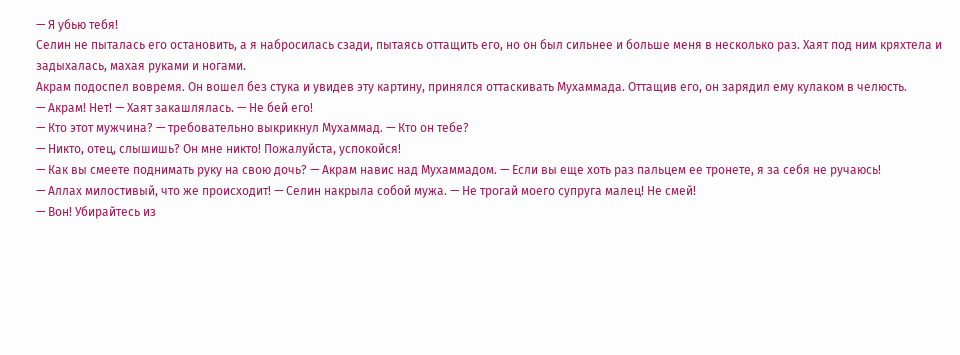— Я убью тебя!
Селин не пыталась его остановить, а я набросилась сзади, пытаясь оттащить его, но он был сильнее и больше меня в несколько раз. Хаят под ним кряхтела и задыхалась, махая руками и ногами.
Акрам подоспел вовремя. Он вошел без стука и увидев эту картину, принялся оттаскивать Мухаммада. Оттащив его, он зарядил ему кулаком в челюсть.
— Акрам! Нет! — Хаят закашлялась. — Не бей его!
— Кто этот мужчина? — требовательно выкрикнул Мухаммад. — Кто он тебе?
— Никто, отец, слышишь? Он мне никто! Пожалуйста, успокойся!
— Как вы смеете поднимать руку на свою дочь? — Акрам навис над Мухаммадом. — Если вы еще хоть раз пальцем ее тронете, я за себя не ручаюсь!
— Аллах милостивый, что же происходит! — Селин накрыла собой мужа. — Не трогай моего супруга малец! Не смей!
— Вон! Убирайтесь из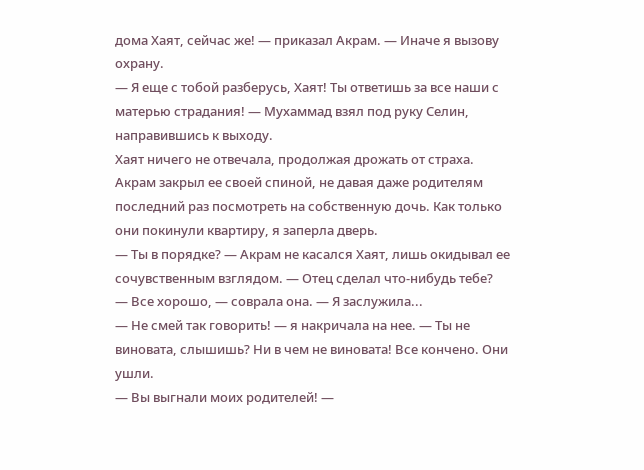дома Хаят, сейчас же! — приказал Акрам. — Иначе я вызову охрану.
— Я еще с тобой разберусь, Хаят! Ты ответишь за все наши с матерью страдания! — Мухаммад взял под руку Селин, направившись к выходу.
Хаят ничего не отвечала, продолжая дрожать от страха. Акрам закрыл ее своей спиной, не давая даже родителям последний раз посмотреть на собственную дочь. Как только они покинули квартиру, я заперла дверь.
— Ты в порядке? — Акрам не касался Хаят, лишь окидывал ее сочувственным взглядом. — Отец сделал что-нибудь тебе?
— Все хорошо, — соврала она. — Я заслужила...
— Не смей так говорить! — я накричала на нее. — Ты не виновата, слышишь? Ни в чем не виновата! Все кончено. Они ушли.
— Вы выгнали моих родителей! —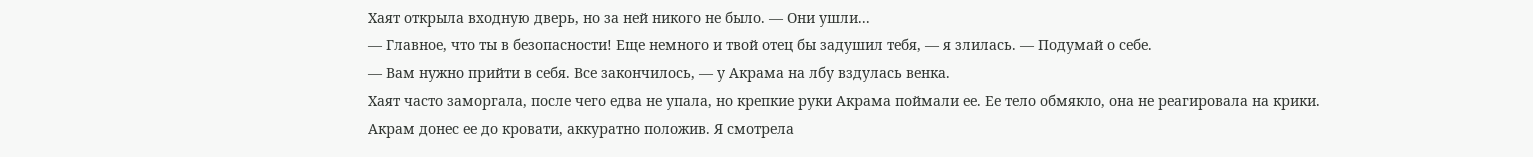Хаят открыла входную дверь, но за ней никого не было. — Они ушли...
— Главное, что ты в безопасности! Еще немного и твой отец бы задушил тебя, — я злилась. — Подумай о себе.
— Вам нужно прийти в себя. Все закончилось, — у Акрама на лбу вздулась венка.
Хаят часто заморгала, после чего едва не упала, но крепкие руки Акрама поймали ее. Ее тело обмякло, она не реагировала на крики.
Акрам донес ее до кровати, аккуратно положив. Я смотрела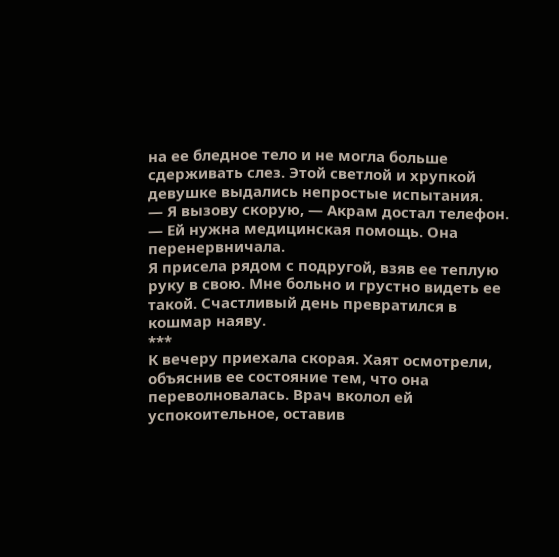на ее бледное тело и не могла больше сдерживать слез. Этой светлой и хрупкой девушке выдались непростые испытания.
— Я вызову скорую, — Акрам достал телефон. — Ей нужна медицинская помощь. Она перенервничала.
Я присела рядом с подругой, взяв ее теплую руку в свою. Мне больно и грустно видеть ее такой. Счастливый день превратился в кошмар наяву.
***
К вечеру приехала скорая. Хаят осмотрели, объяснив ее состояние тем, что она переволновалась. Врач вколол ей успокоительное, оставив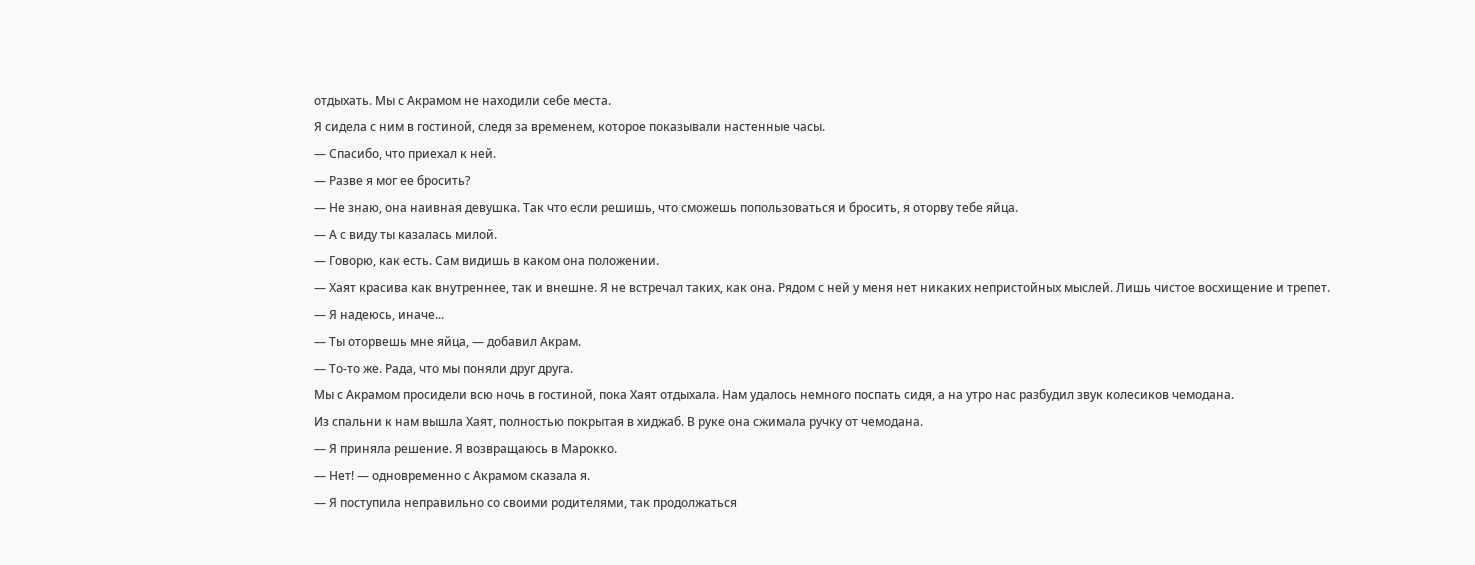отдыхать. Мы с Акрамом не находили себе места.
Я сидела с ним в гостиной, следя за временем, которое показывали настенные часы.
— Спасибо, что приехал к ней.
— Разве я мог ее бросить?
— Не знаю, она наивная девушка. Так что если решишь, что сможешь попользоваться и бросить, я оторву тебе яйца.
— А с виду ты казалась милой.
— Говорю, как есть. Сам видишь в каком она положении.
— Хаят красива как внутреннее, так и внешне. Я не встречал таких, как она. Рядом с ней у меня нет никаких непристойных мыслей. Лишь чистое восхищение и трепет.
— Я надеюсь, иначе...
— Ты оторвешь мне яйца, — добавил Акрам.
— То-то же. Рада, что мы поняли друг друга.
Мы с Акрамом просидели всю ночь в гостиной, пока Хаят отдыхала. Нам удалось немного поспать сидя, а на утро нас разбудил звук колесиков чемодана.
Из спальни к нам вышла Хаят, полностью покрытая в хиджаб. В руке она сжимала ручку от чемодана.
— Я приняла решение. Я возвращаюсь в Марокко.
— Нет! — одновременно с Акрамом сказала я.
— Я поступила неправильно со своими родителями, так продолжаться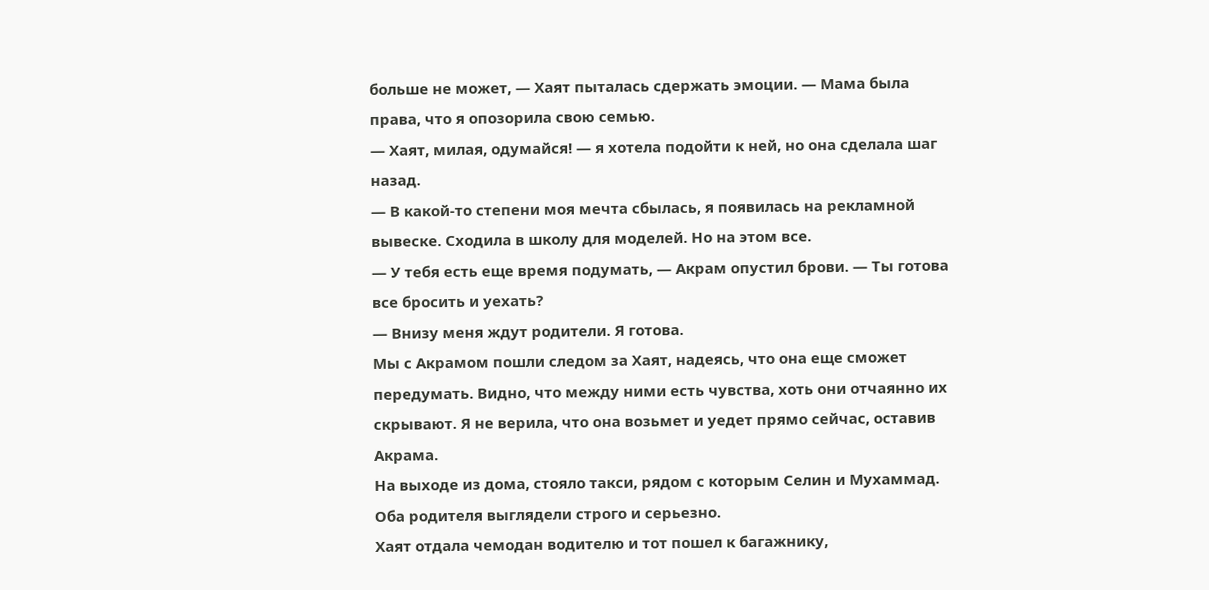больше не может, — Хаят пыталась сдержать эмоции. — Мама была права, что я опозорила свою семью.
— Хаят, милая, одумайся! — я хотела подойти к ней, но она сделала шаг назад.
— В какой-то степени моя мечта сбылась, я появилась на рекламной вывеске. Сходила в школу для моделей. Но на этом все.
— У тебя есть еще время подумать, — Акрам опустил брови. — Ты готова все бросить и уехать?
— Внизу меня ждут родители. Я готова.
Мы с Акрамом пошли следом за Хаят, надеясь, что она еще сможет передумать. Видно, что между ними есть чувства, хоть они отчаянно их скрывают. Я не верила, что она возьмет и уедет прямо сейчас, оставив Акрама.
На выходе из дома, стояло такси, рядом с которым Селин и Мухаммад. Оба родителя выглядели строго и серьезно.
Хаят отдала чемодан водителю и тот пошел к багажнику,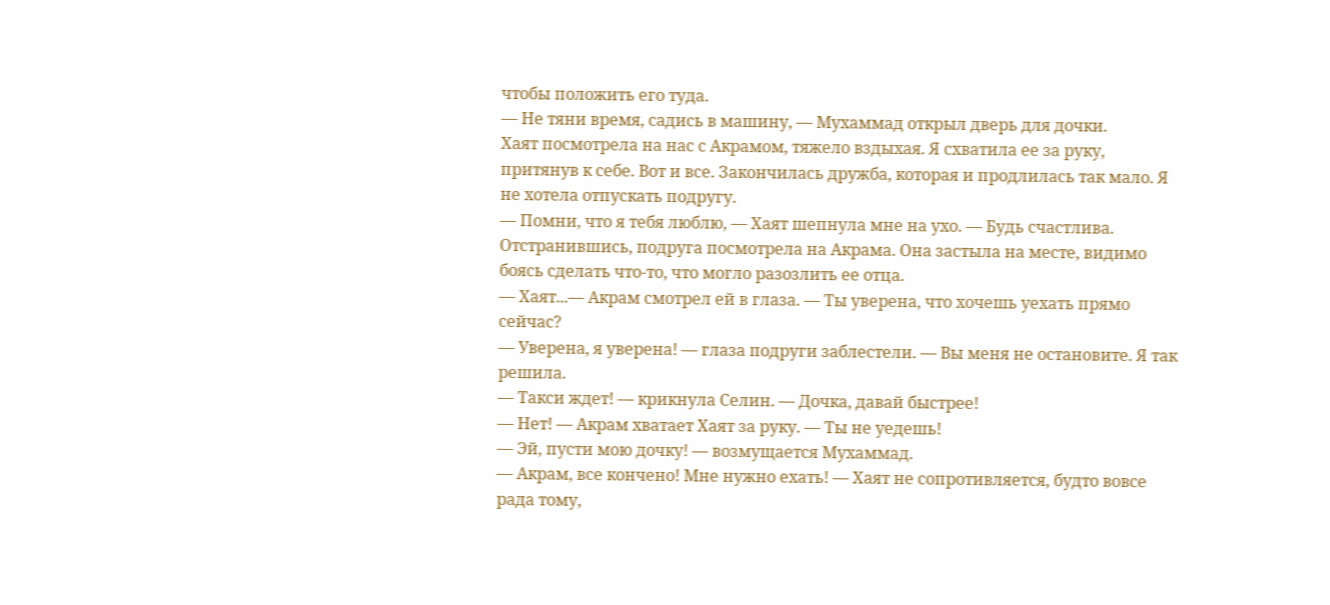чтобы положить его туда.
— Не тяни время, садись в машину, — Мухаммад открыл дверь для дочки.
Хаят посмотрела на нас с Акрамом, тяжело вздыхая. Я схватила ее за руку, притянув к себе. Вот и все. Закончилась дружба, которая и продлилась так мало. Я не хотела отпускать подругу.
— Помни, что я тебя люблю, — Хаят шепнула мне на ухо. — Будь счастлива.
Отстранившись, подруга посмотрела на Акрама. Она застыла на месте, видимо боясь сделать что-то, что могло разозлить ее отца.
— Хаят...— Акрам смотрел ей в глаза. — Ты уверена, что хочешь уехать прямо сейчас?
— Уверена, я уверена! — глаза подруги заблестели. — Вы меня не остановите. Я так решила.
— Такси ждет! — крикнула Селин. — Дочка, давай быстрее!
— Нет! — Акрам хватает Хаят за руку. — Ты не уедешь!
— Эй, пусти мою дочку! — возмущается Мухаммад.
— Акрам, все кончено! Мне нужно ехать! — Хаят не сопротивляется, будто вовсе рада тому,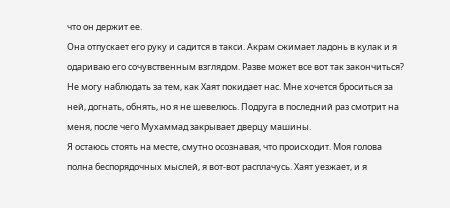что он держит ее.
Она отпускает его руку и садится в такси. Акрам сжимает ладонь в кулак и я одариваю его сочувственным взглядом. Разве может все вот так закончиться? Не могу наблюдать за тем, как Хаят покидает нас. Мне хочется броситься за ней, догнать, обнять, но я не шевелюсь. Подруга в последний раз смотрит на меня, после чего Мухаммад закрывает дверцу машины.
Я остаюсь стоять на месте, смутно осознавая, что происходит. Моя голова полна беспорядочных мыслей, я вот-вот расплачусь. Хаят уезжает, и я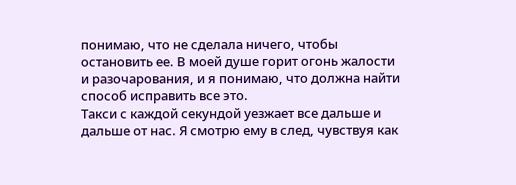понимаю, что не сделала ничего, чтобы остановить ее. В моей душе горит огонь жалости и разочарования, и я понимаю, что должна найти способ исправить все это.
Такси с каждой секундой уезжает все дальше и дальше от нас. Я смотрю ему в след, чувствуя как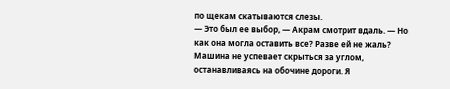по щекам скатываются слезы.
— Это был ее выбор, — Акрам смотрит вдаль. — Но как она могла оставить все? Разве ей не жаль?
Машина не успевает скрыться за углом, останавливаясь на обочине дороги. Я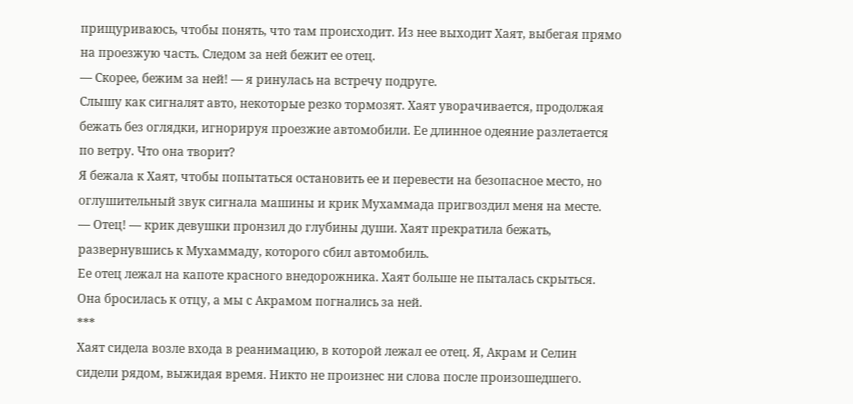прищуриваюсь, чтобы понять, что там происходит. Из нее выходит Хаят, выбегая прямо на проезжую часть. Следом за ней бежит ее отец.
— Скорее, бежим за ней! — я ринулась на встречу подруге.
Слышу как сигналят авто, некоторые резко тормозят. Хаят уворачивается, продолжая бежать без оглядки, игнорируя проезжие автомобили. Ее длинное одеяние разлетается по ветру. Что она творит?
Я бежала к Хаят, чтобы попытаться остановить ее и перевести на безопасное место, но оглушительный звук сигнала машины и крик Мухаммада пригвоздил меня на месте.
— Отец! — крик девушки пронзил до глубины души. Хаят прекратила бежать, развернувшись к Мухаммаду, которого сбил автомобиль.
Ее отец лежал на капоте красного внедорожника. Хаят больше не пыталась скрыться. Она бросилась к отцу, а мы с Акрамом погнались за ней.
***
Хаят сидела возле входа в реанимацию, в которой лежал ее отец. Я, Акрам и Селин сидели рядом, выжидая время. Никто не произнес ни слова после произошедшего.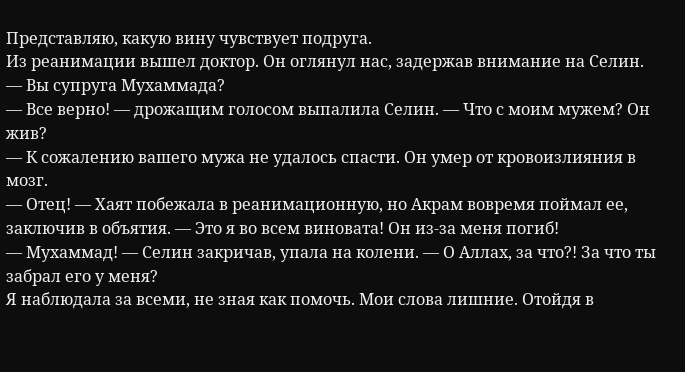Представляю, какую вину чувствует подруга.
Из реанимации вышел доктор. Он оглянул нас, задержав внимание на Селин.
— Вы супруга Мухаммада?
— Все верно! — дрожащим голосом выпалила Селин. — Что с моим мужем? Он жив?
— К сожалению вашего мужа не удалось спасти. Он умер от кровоизлияния в мозг.
— Отец! — Хаят побежала в реанимационную, но Акрам вовремя поймал ее, заключив в объятия. — Это я во всем виновата! Он из-за меня погиб!
— Мухаммад! — Селин закричав, упала на колени. — О Аллах, за что?! За что ты забрал его у меня?
Я наблюдала за всеми, не зная как помочь. Мои слова лишние. Отойдя в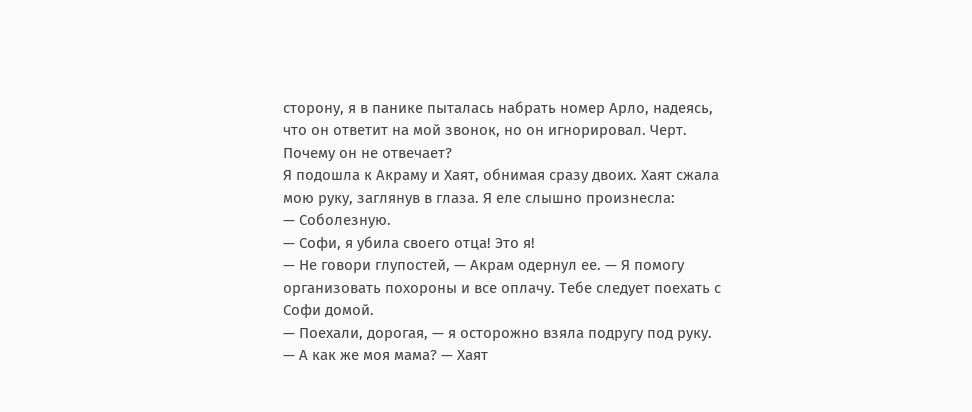сторону, я в панике пыталась набрать номер Арло, надеясь, что он ответит на мой звонок, но он игнорировал. Черт. Почему он не отвечает?
Я подошла к Акраму и Хаят, обнимая сразу двоих. Хаят сжала мою руку, заглянув в глаза. Я еле слышно произнесла:
— Соболезную.
— Софи, я убила своего отца! Это я!
— Не говори глупостей, — Акрам одернул ее. — Я помогу организовать похороны и все оплачу. Тебе следует поехать с Софи домой.
— Поехали, дорогая, — я осторожно взяла подругу под руку.
— А как же моя мама? — Хаят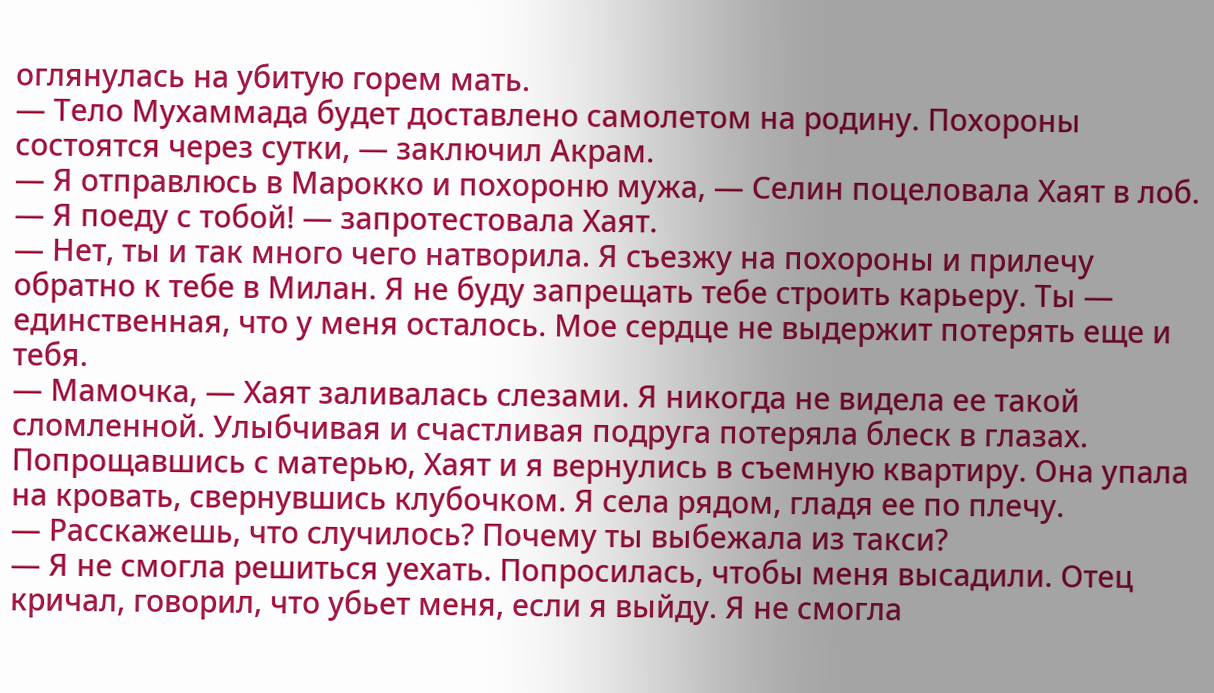оглянулась на убитую горем мать.
— Тело Мухаммада будет доставлено самолетом на родину. Похороны состоятся через сутки, — заключил Акрам.
— Я отправлюсь в Марокко и похороню мужа, — Селин поцеловала Хаят в лоб.
— Я поеду с тобой! — запротестовала Хаят.
— Нет, ты и так много чего натворила. Я съезжу на похороны и прилечу обратно к тебе в Милан. Я не буду запрещать тебе строить карьеру. Ты — единственная, что у меня осталось. Мое сердце не выдержит потерять еще и тебя.
— Мамочка, — Хаят заливалась слезами. Я никогда не видела ее такой сломленной. Улыбчивая и счастливая подруга потеряла блеск в глазах.
Попрощавшись с матерью, Хаят и я вернулись в съемную квартиру. Она упала на кровать, свернувшись клубочком. Я села рядом, гладя ее по плечу.
— Расскажешь, что случилось? Почему ты выбежала из такси?
— Я не смогла решиться уехать. Попросилась, чтобы меня высадили. Отец кричал, говорил, что убьет меня, если я выйду. Я не смогла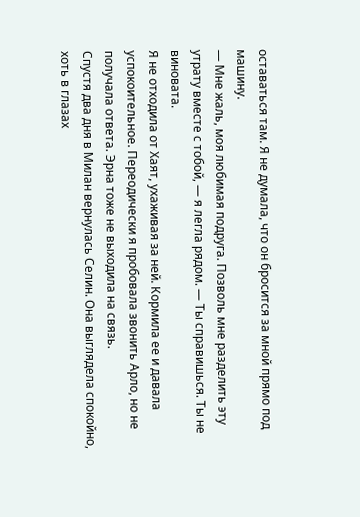оставаться там. Я не думала, что он бросится за мной прямо под машину.
— Мне жаль, моя любимая подруга. Позволь мне разделить эту утрату вместе с тобой, — я легла рядом. — Ты справишься. Ты не виновата.
Я не отходила от Хаят, ухаживая за ней. Кормила ее и давала успокоительное. Переодически я пробовала звонить Арло, но не получала ответа. Эрна тоже не выходила на связь.
Спустя два дня в Милан вернулась Селин. Она выглядела спокойно, хоть в глазах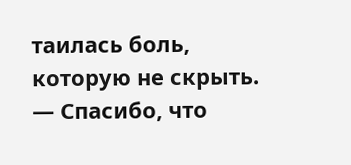таилась боль, которую не скрыть.
— Спасибо, что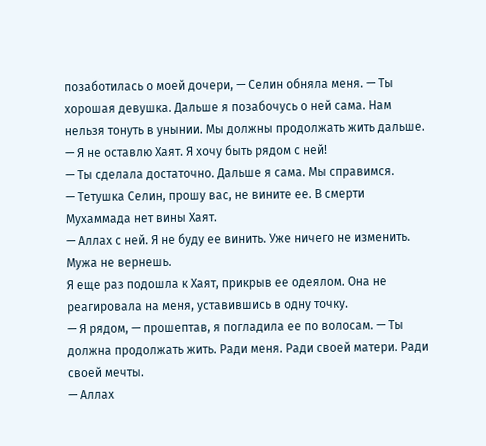позаботилась о моей дочери, — Селин обняла меня. — Ты хорошая девушка. Дальше я позабочусь о ней сама. Нам нельзя тонуть в унынии. Мы должны продолжать жить дальше.
— Я не оставлю Хаят. Я хочу быть рядом с ней!
— Ты сделала достаточно. Дальше я сама. Мы справимся.
— Тетушка Селин, прошу вас, не вините ее. В смерти Мухаммада нет вины Хаят.
— Аллах с ней. Я не буду ее винить. Уже ничего не изменить. Мужа не вернешь.
Я еще раз подошла к Хаят, прикрыв ее одеялом. Она не реагировала на меня, уставившись в одну точку.
— Я рядом, — прошептав, я погладила ее по волосам. — Ты должна продолжать жить. Ради меня. Ради своей матери. Ради своей мечты.
— Аллах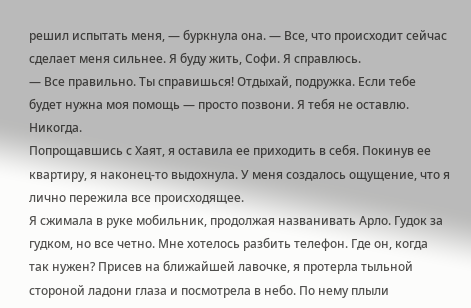решил испытать меня, — буркнула она. — Все, что происходит сейчас сделает меня сильнее. Я буду жить, Софи. Я справлюсь.
— Все правильно. Ты справишься! Отдыхай, подружка. Если тебе будет нужна моя помощь — просто позвони. Я тебя не оставлю. Никогда.
Попрощавшись с Хаят, я оставила ее приходить в себя. Покинув ее квартиру, я наконец-то выдохнула. У меня создалось ощущение, что я лично пережила все происходящее.
Я сжимала в руке мобильник, продолжая названивать Арло. Гудок за гудком, но все четно. Мне хотелось разбить телефон. Где он, когда так нужен? Присев на ближайшей лавочке, я протерла тыльной стороной ладони глаза и посмотрела в небо. По нему плыли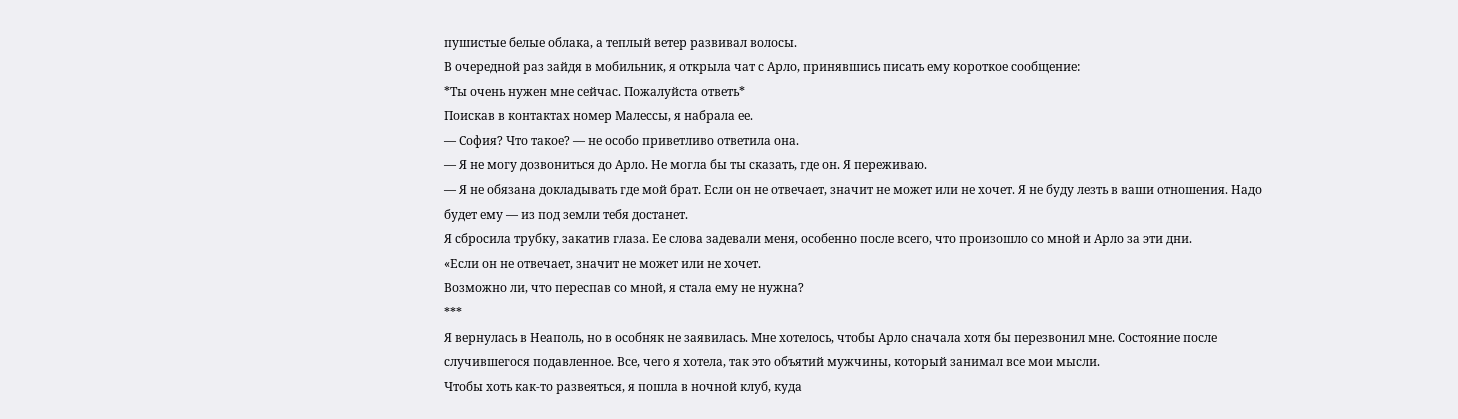пушистые белые облака, а теплый ветер развивал волосы.
В очередной раз зайдя в мобильник, я открыла чат с Арло, принявшись писать ему короткое сообщение:
*Ты очень нужен мне сейчас. Пожалуйста ответь*
Поискав в контактах номер Малессы, я набрала ее.
— София? Что такое? — не особо приветливо ответила она.
— Я не могу дозвониться до Арло. Не могла бы ты сказать, где он. Я переживаю.
— Я не обязана докладывать где мой брат. Если он не отвечает, значит не может или не хочет. Я не буду лезть в ваши отношения. Надо будет ему — из под земли тебя достанет.
Я сбросила трубку, закатив глаза. Ее слова задевали меня, особенно после всего, что произошло со мной и Арло за эти дни.
«Если он не отвечает, значит не может или не хочет.
Возможно ли, что переспав со мной, я стала ему не нужна?
***
Я вернулась в Неаполь, но в особняк не заявилась. Мне хотелось, чтобы Арло сначала хотя бы перезвонил мне. Состояние после случившегося подавленное. Все, чего я хотела, так это объятий мужчины, который занимал все мои мысли.
Чтобы хоть как-то развеяться, я пошла в ночной клуб, куда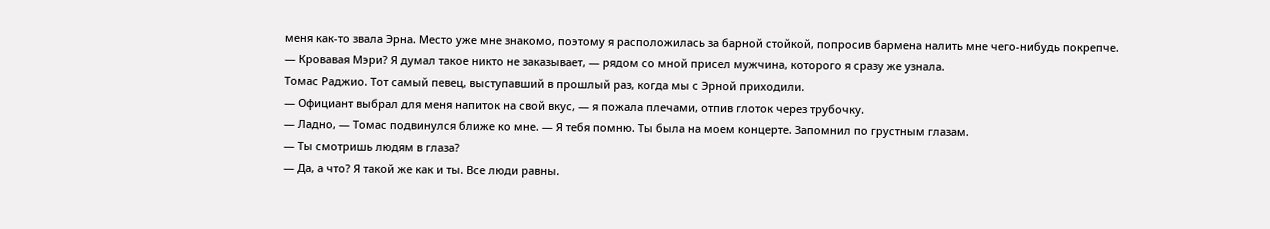меня как-то звала Эрна. Место уже мне знакомо, поэтому я расположилась за барной стойкой, попросив бармена налить мне чего-нибудь покрепче.
— Кровавая Мэри? Я думал такое никто не заказывает, — рядом со мной присел мужчина, которого я сразу же узнала.
Томас Раджио. Тот самый певец, выступавший в прошлый раз, когда мы с Эрной приходили.
— Официант выбрал для меня напиток на свой вкус, — я пожала плечами, отпив глоток через трубочку.
— Ладно, — Томас подвинулся ближе ко мне. — Я тебя помню. Ты была на моем концерте. Запомнил по грустным глазам.
— Ты смотришь людям в глаза?
— Да, а что? Я такой же как и ты. Все люди равны.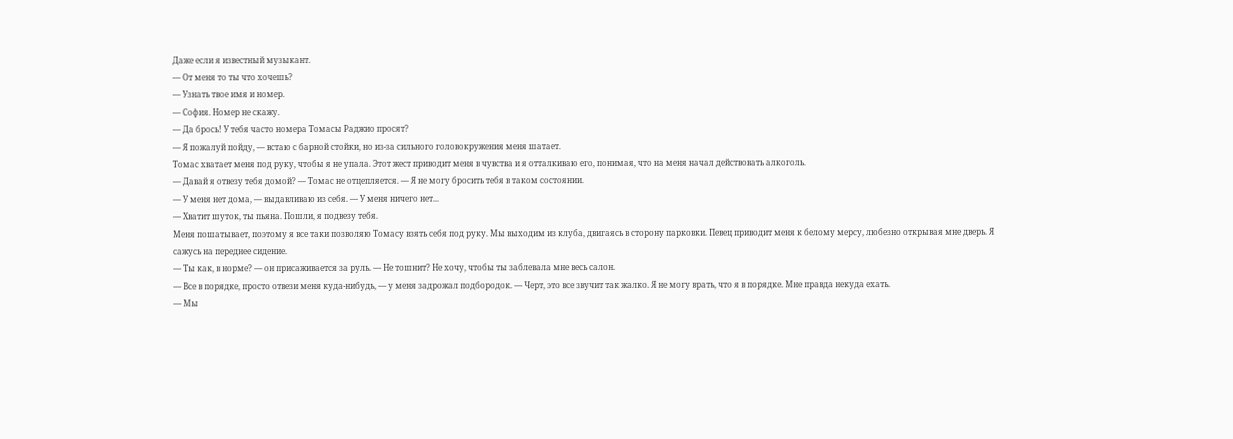Даже если я известный музыкант.
— От меня то ты что хочешь?
— Узнать твое имя и номер.
— София. Номер не скажу.
— Да брось! У тебя часто номера Томасы Раджио просят?
— Я пожалуй пойду, — встаю с барной стойки, но из-за сильного головокружения меня шатает.
Томас хватает меня под руку, чтобы я не упала. Этот жест приводит меня в чувства и я отталкиваю его, понимая, что на меня начал действовать алкоголь.
— Давай я отвезу тебя домой? — Томас не отцепляется. — Я не могу бросить тебя в таком состоянии.
— У меня нет дома, — выдавливаю из себя. — У меня ничего нет...
— Хватит шуток, ты пьяна. Пошли, я подвезу тебя.
Меня пошатывает, поэтому я все таки позволяю Томасу взять себя под руку. Мы выходим из клуба, двигаясь в сторону парковки. Певец приводит меня к белому мерсу, любезно открывая мне дверь. Я сажусь на переднее сидение.
— Ты как, в норме? — он присаживается за руль. — Не тошнит? Не хочу, чтобы ты заблевала мне весь салон.
— Все в порядке, просто отвези меня куда-нибудь, — у меня задрожал подбородок. — Черт, это все звучит так жалко. Я не могу врать, что я в порядке. Мне правда некуда ехать.
— Мы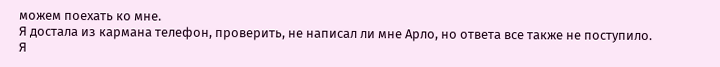можем поехать ко мне.
Я достала из кармана телефон, проверить, не написал ли мне Арло, но ответа все также не поступило. Я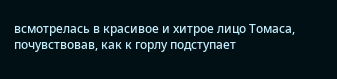всмотрелась в красивое и хитрое лицо Томаса, почувствовав, как к горлу подступает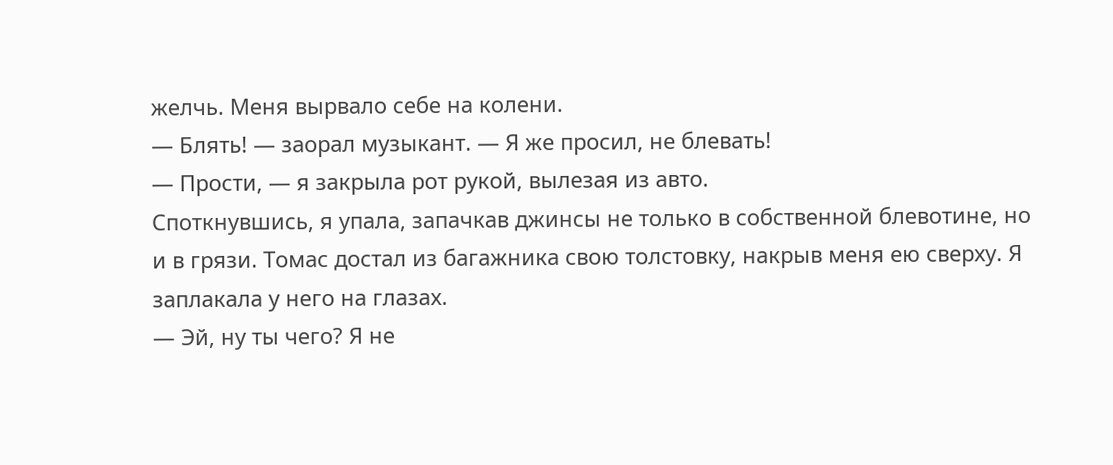желчь. Меня вырвало себе на колени.
— Блять! — заорал музыкант. — Я же просил, не блевать!
— Прости, — я закрыла рот рукой, вылезая из авто.
Споткнувшись, я упала, запачкав джинсы не только в собственной блевотине, но и в грязи. Томас достал из багажника свою толстовку, накрыв меня ею сверху. Я заплакала у него на глазах.
— Эй, ну ты чего? Я не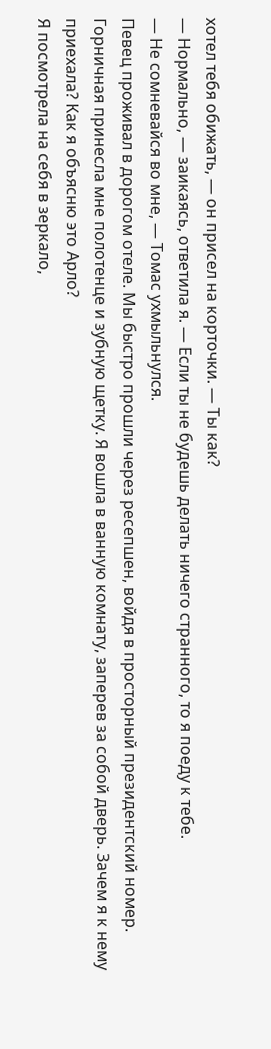хотел тебя обижать, — он присел на корточки. — Ты как?
— Нормально, — заикаясь, ответила я. — Если ты не будешь делать ничего странного, то я поеду к тебе.
— Не сомневайся во мне, — Томас ухмыльнулся.
Певец проживал в дорогом отеле. Мы быстро прошли через ресепшен, войдя в просторный президентский номер. Горничная принесла мне полотенце и зубную щетку. Я вошла в ванную комнату, заперев за собой дверь. Зачем я к нему приехала? Как я объясню это Арло?
Я посмотрела на себя в зеркало,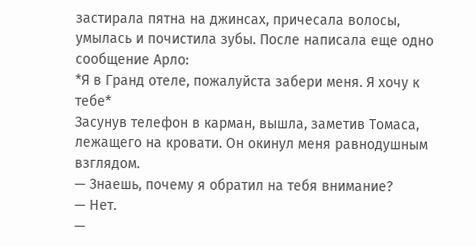застирала пятна на джинсах, причесала волосы, умылась и почистила зубы. После написала еще одно сообщение Арло:
*Я в Гранд отеле, пожалуйста забери меня. Я хочу к тебе*
Засунув телефон в карман, вышла, заметив Томаса, лежащего на кровати. Он окинул меня равнодушным взглядом.
— Знаешь, почему я обратил на тебя внимание?
— Нет.
—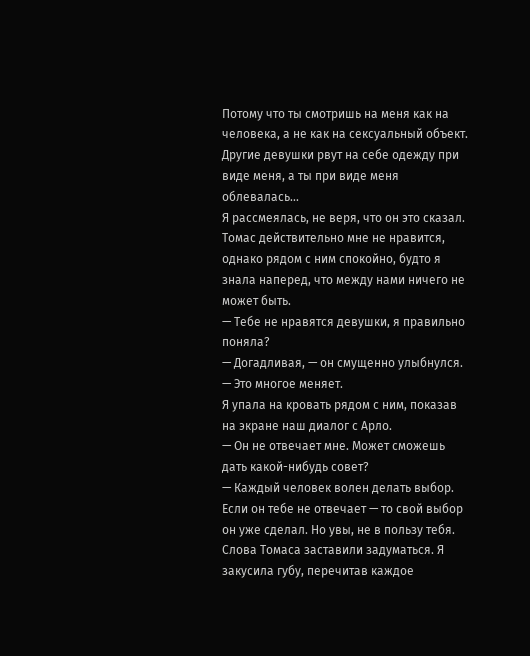Потому что ты смотришь на меня как на человека, а не как на сексуальный объект. Другие девушки рвут на себе одежду при виде меня, а ты при виде меня облевалась...
Я рассмеялась, не веря, что он это сказал. Томас действительно мне не нравится, однако рядом с ним спокойно, будто я знала наперед, что между нами ничего не может быть.
— Тебе не нравятся девушки, я правильно поняла?
— Догадливая, — он смущенно улыбнулся.
— Это многое меняет.
Я упала на кровать рядом с ним, показав на экране наш диалог с Арло.
— Он не отвечает мне. Может сможешь дать какой-нибудь совет?
— Каждый человек волен делать выбор. Если он тебе не отвечает — то свой выбор он уже сделал. Но увы, не в пользу тебя.
Слова Томаса заставили задуматься. Я закусила губу, перечитав каждое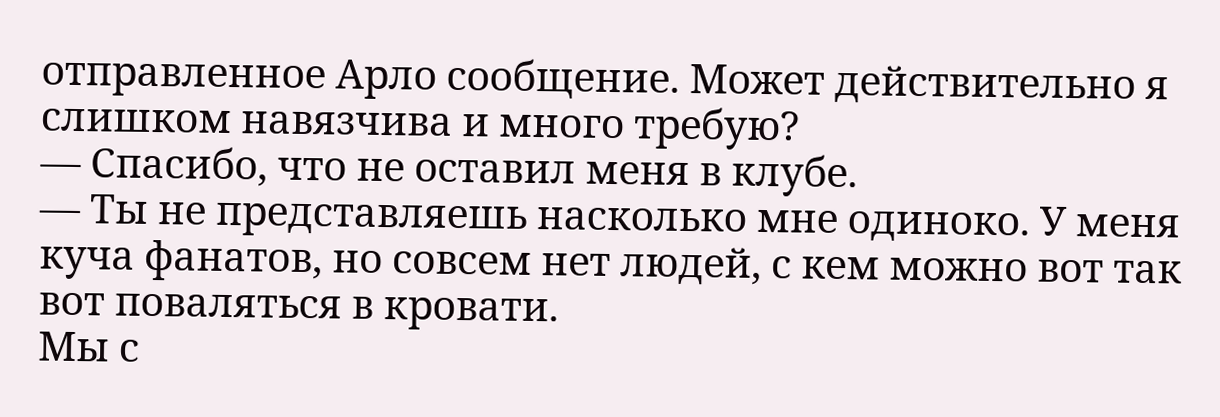отправленное Арло сообщение. Может действительно я слишком навязчива и много требую?
— Спасибо, что не оставил меня в клубе.
— Ты не представляешь насколько мне одиноко. У меня куча фанатов, но совсем нет людей, с кем можно вот так вот поваляться в кровати.
Мы с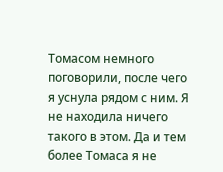Томасом немного поговорили, после чего я уснула рядом с ним. Я не находила ничего такого в этом. Да и тем более Томаса я не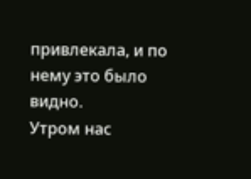привлекала, и по нему это было видно.
Утром нас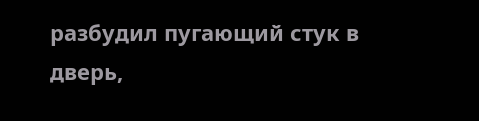разбудил пугающий стук в дверь,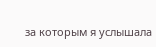за которым я услышала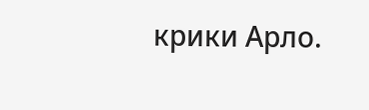крики Арло.